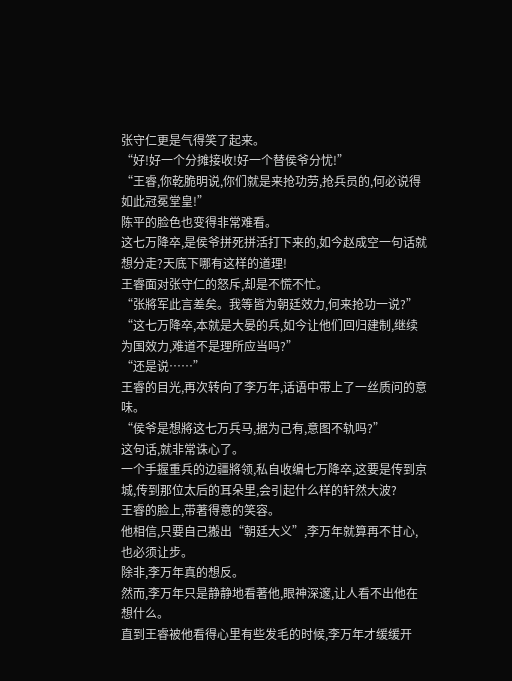张守仁更是气得笑了起来。
“好!好一个分摊接收!好一个替侯爷分忧!”
“王睿,你乾脆明说,你们就是来抢功劳,抢兵员的,何必说得如此冠冕堂皇!”
陈平的脸色也变得非常难看。
这七万降卒,是侯爷拼死拼活打下来的,如今赵成空一句话就想分走?天底下哪有这样的道理!
王睿面对张守仁的怒斥,却是不慌不忙。
“张將军此言差矣。我等皆为朝廷效力,何来抢功一说?”
“这七万降卒,本就是大晏的兵,如今让他们回归建制,继续为国效力,难道不是理所应当吗?”
“还是说……”
王睿的目光,再次转向了李万年,话语中带上了一丝质问的意味。
“侯爷是想將这七万兵马,据为己有,意图不轨吗?”
这句话,就非常诛心了。
一个手握重兵的边疆將领,私自收编七万降卒,这要是传到京城,传到那位太后的耳朵里,会引起什么样的轩然大波?
王睿的脸上,带著得意的笑容。
他相信,只要自己搬出“朝廷大义”,李万年就算再不甘心,也必须让步。
除非,李万年真的想反。
然而,李万年只是静静地看著他,眼神深邃,让人看不出他在想什么。
直到王睿被他看得心里有些发毛的时候,李万年才缓缓开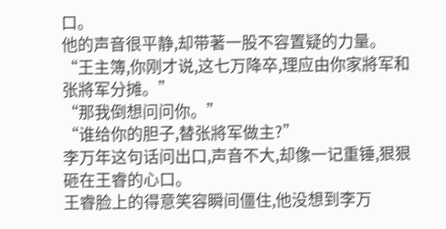口。
他的声音很平静,却带著一股不容置疑的力量。
“王主簿,你刚才说,这七万降卒,理应由你家將军和张將军分摊。”
“那我倒想问问你。”
“谁给你的胆子,替张將军做主?”
李万年这句话问出口,声音不大,却像一记重锤,狠狠砸在王睿的心口。
王睿脸上的得意笑容瞬间僵住,他没想到李万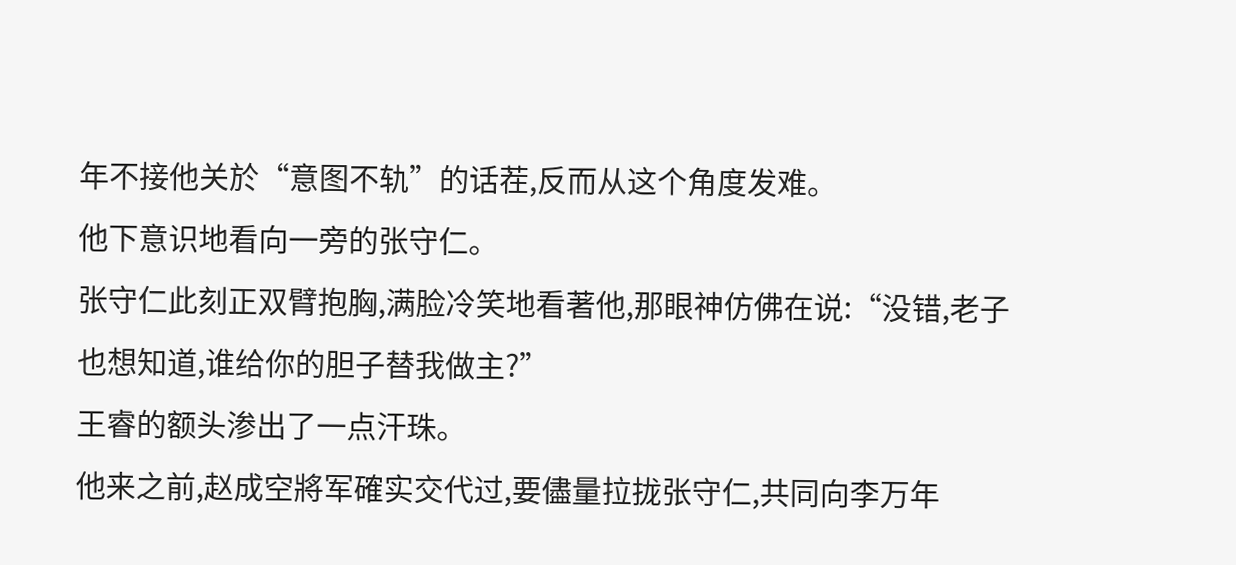年不接他关於“意图不轨”的话茬,反而从这个角度发难。
他下意识地看向一旁的张守仁。
张守仁此刻正双臂抱胸,满脸冷笑地看著他,那眼神仿佛在说:“没错,老子也想知道,谁给你的胆子替我做主?”
王睿的额头渗出了一点汗珠。
他来之前,赵成空將军確实交代过,要儘量拉拢张守仁,共同向李万年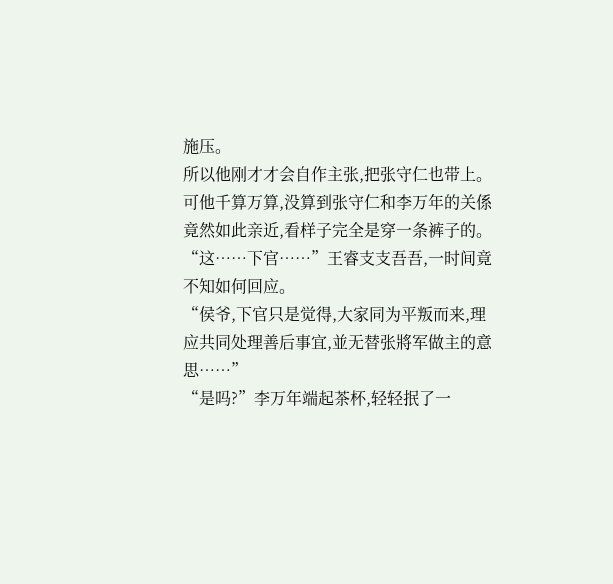施压。
所以他刚才才会自作主张,把张守仁也带上。
可他千算万算,没算到张守仁和李万年的关係竟然如此亲近,看样子完全是穿一条裤子的。
“这……下官……”王睿支支吾吾,一时间竟不知如何回应。
“侯爷,下官只是觉得,大家同为平叛而来,理应共同处理善后事宜,並无替张將军做主的意思……”
“是吗?”李万年端起茶杯,轻轻抿了一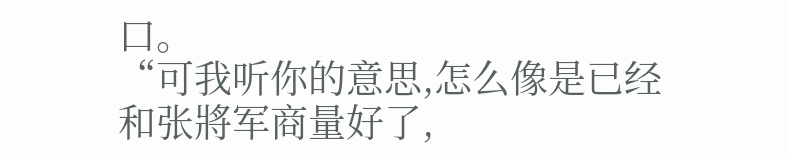口。
“可我听你的意思,怎么像是已经和张將军商量好了,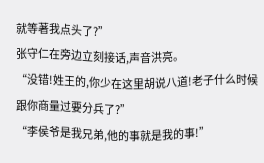就等著我点头了?”
张守仁在旁边立刻接话,声音洪亮。
“没错!姓王的,你少在这里胡说八道!老子什么时候跟你商量过要分兵了?”
“李侯爷是我兄弟,他的事就是我的事!”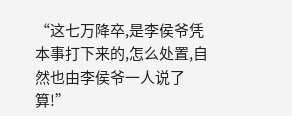“这七万降卒,是李侯爷凭本事打下来的,怎么处置,自然也由李侯爷一人说了算!”